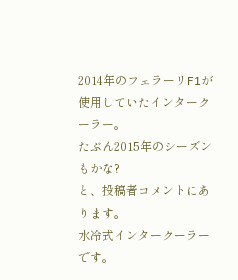2014年のフェラーリF1が使用していたインタークーラー。
たぶん2015年のシーズンもかな?
と、投稿者コメントにあります。
水冷式インタークーラーです。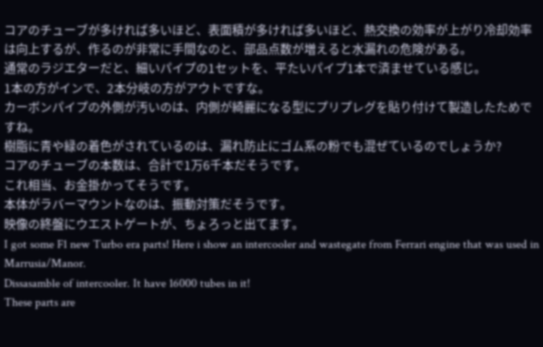コアのチューブが多ければ多いほど、表面積が多ければ多いほど、熱交換の効率が上がり冷却効率は向上するが、作るのが非常に手間なのと、部品点数が増えると水漏れの危険がある。
通常のラジエターだと、細いパイプの1セットを、平たいパイプ1本で済ませている感じ。
1本の方がインで、2本分岐の方がアウトですな。
カーボンパイプの外側が汚いのは、内側が綺麗になる型にプリプレグを貼り付けて製造したためですね。
樹脂に青や緑の着色がされているのは、漏れ防止にゴム系の粉でも混ぜているのでしょうか?
コアのチューブの本数は、合計で1万6千本だそうです。
これ相当、お金掛かってそうです。
本体がラバーマウントなのは、振動対策だそうです。
映像の終盤にウエストゲートが、ちょろっと出てます。
I got some F1 new Turbo era parts! Here i show an intercooler and wastegate from Ferrari engine that was used in Marrusia/Manor.
Dissasamble of intercooler. It have 16000 tubes in it!
These parts are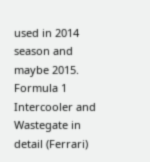used in 2014 season and maybe 2015.
Formula 1 Intercooler and Wastegate in detail (Ferrari)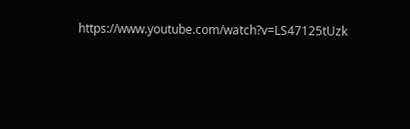https://www.youtube.com/watch?v=LS47125tUzk